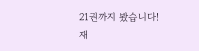21권까지 봤습니다!
재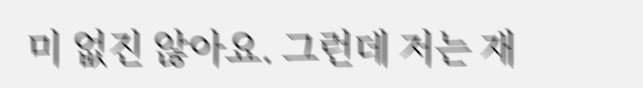미 없진 않아요. 그런데 저는 재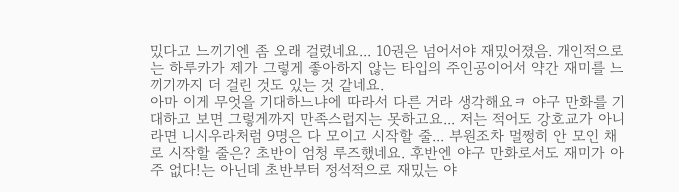밌다고 느끼기엔 좀 오래 걸렸네요... 10권은 넘어서야 재밌어졌음. 개인적으로는 하루카가 제가 그렇게 좋아하지 않는 타입의 주인공이어서 약간 재미를 느끼기까지 더 걸린 것도 있는 것 같네요.
아마 이게 무엇을 기대하느냐에 따라서 다른 거라 생각해요ㅋ 야구 만화를 기대하고 보면 그렇게까지 만족스럽지는 못하고요... 저는 적어도 강호교가 아니라면 니시우라처럼 9명은 다 모이고 시작할 줄... 부원조차 멀쩡히 안 모인 채로 시작할 줄은? 초반이 엄청 루즈했네요. 후반엔 야구 만화로서도 재미가 아주 없다!는 아닌데 초반부터 정석적으로 재밌는 야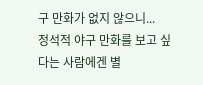구 만화가 없지 않으니...
정석적 야구 만화를 보고 싶다는 사람에겐 별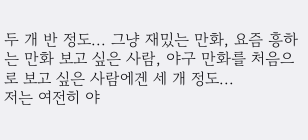두 개 반 정도... 그냥 재밌는 만화, 요즘 흥하는 만화 보고 싶은 사람, 야구 만화를 처음으로 보고 싶은 사람에겐 세 개 정도...
저는 여전히 야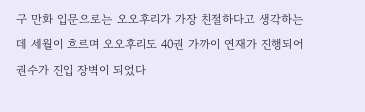구 만화 입문으로는 오오후리가 가장 친절하다고 생각하는데 세월이 흐르며 오오후리도 40권 가까이 연재가 진행되어 권수가 진입 장벽이 되었다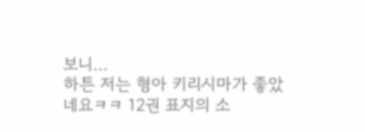보니...
하튼 저는 형아 키리시마가 좋았네요ㅋㅋ 12권 표지의 소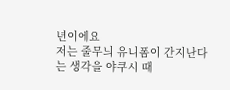년이에요
저는 줄무늬 유니폼이 간지난다는 생각을 야쿠시 때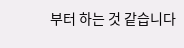부터 하는 것 같습니다